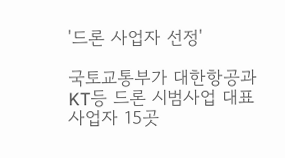'드론 사업자 선정'

국토교통부가 대한항공과 KT등 드론 시범사업 대표사업자 15곳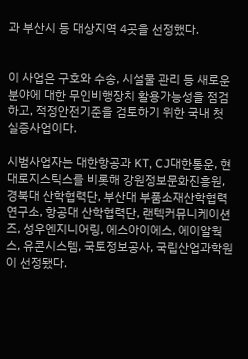과 부산시 등 대상지역 4곳을 선정했다.


이 사업은 구호와 수송, 시설물 관리 등 새로운 분야에 대한 무인비행장치 활용가능성을 점검하고, 적정안전기준을 검토하기 위한 국내 첫 실증사업이다.

시범사업자는 대한항공과 KT, CJ대한통운, 현대로지스틱스를 비롯해 강원정보문화진흥원, 경북대 산학협력단, 부산대 부품소재산학협력연구소, 항공대 산학협력단, 랜텍커뮤니케이션즈, 성우엔지니어링, 에스아이에스, 에이알웍스, 유콘시스템, 국토정보공사, 국립산업과학원이 선정됐다.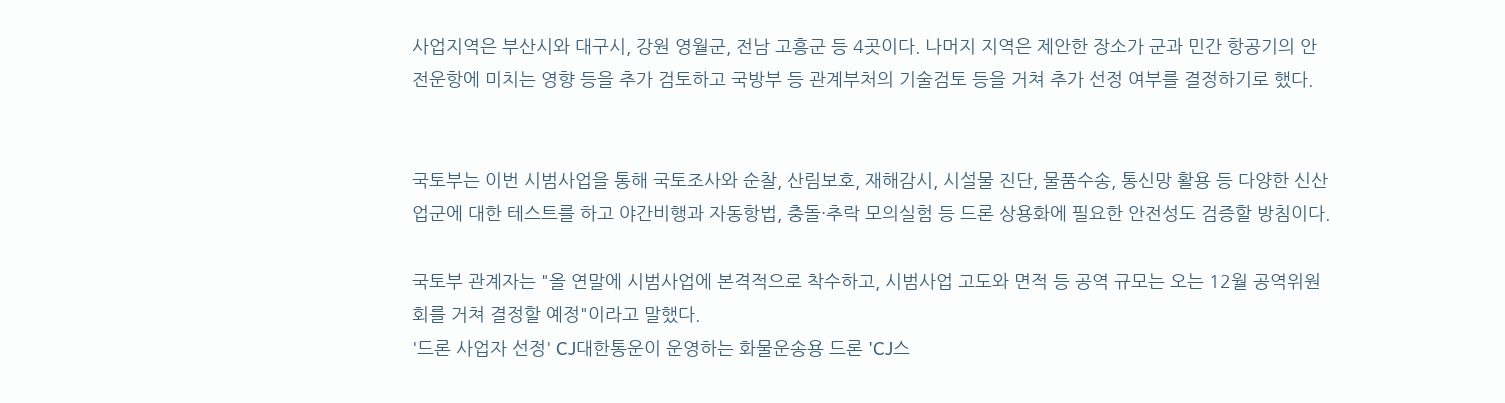사업지역은 부산시와 대구시, 강원 영월군, 전남 고흥군 등 4곳이다. 나머지 지역은 제안한 장소가 군과 민간 항공기의 안전운항에 미치는 영향 등을 추가 검토하고 국방부 등 관계부처의 기술검토 등을 거쳐 추가 선정 여부를 결정하기로 했다.


국토부는 이번 시범사업을 통해 국토조사와 순찰, 산림보호, 재해감시, 시설물 진단, 물품수송, 통신망 활용 등 다양한 신산업군에 대한 테스트를 하고 야간비행과 자동항법, 충돌·추락 모의실험 등 드론 상용화에 필요한 안전성도 검증할 방침이다.

국토부 관계자는 "올 연말에 시범사업에 본격적으로 착수하고, 시범사업 고도와 면적 등 공역 규모는 오는 12월 공역위원회를 거쳐 결정할 예정"이라고 말했다.
'드론 사업자 선정' CJ대한통운이 운영하는 화물운송용 드론 'CJ스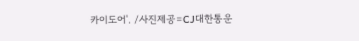카이도어'. /사진제공=CJ대한통운